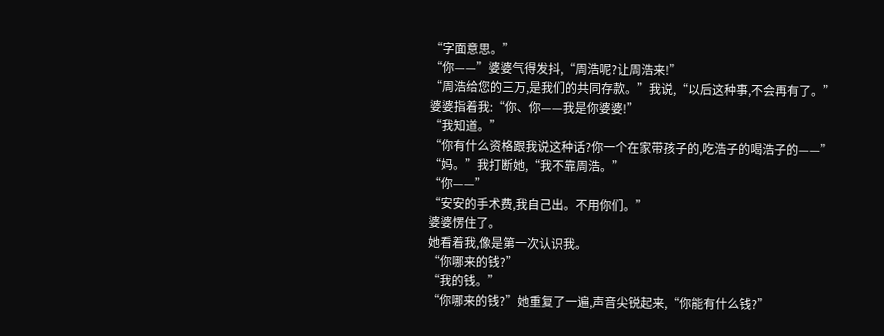“字面意思。”
“你——”婆婆气得发抖,“周浩呢?让周浩来!”
“周浩给您的三万,是我们的共同存款。”我说,“以后这种事,不会再有了。”
婆婆指着我:“你、你——我是你婆婆!”
“我知道。”
“你有什么资格跟我说这种话?你一个在家带孩子的,吃浩子的喝浩子的——”
“妈。”我打断她,“我不靠周浩。”
“你——”
“安安的手术费,我自己出。不用你们。”
婆婆愣住了。
她看着我,像是第一次认识我。
“你哪来的钱?”
“我的钱。”
“你哪来的钱?”她重复了一遍,声音尖锐起来,“你能有什么钱?”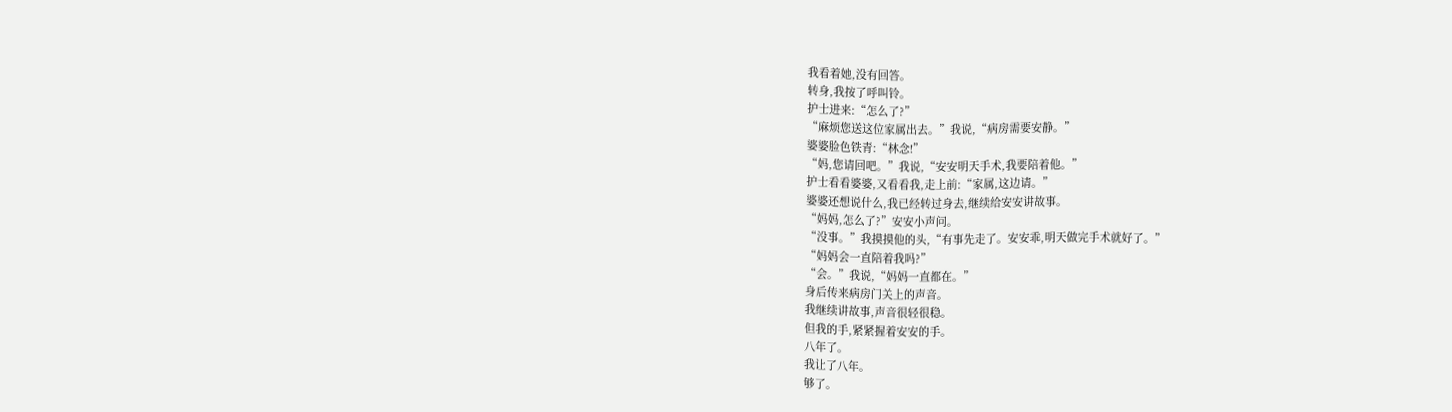我看着她,没有回答。
转身,我按了呼叫铃。
护士进来:“怎么了?”
“麻烦您送这位家属出去。”我说,“病房需要安静。”
婆婆脸色铁青:“林念!”
“妈,您请回吧。”我说,“安安明天手术,我要陪着他。”
护士看看婆婆,又看看我,走上前:“家属,这边请。”
婆婆还想说什么,我已经转过身去,继续给安安讲故事。
“妈妈,怎么了?”安安小声问。
“没事。”我摸摸他的头,“有事先走了。安安乖,明天做完手术就好了。”
“妈妈会一直陪着我吗?”
“会。”我说,“妈妈一直都在。”
身后传来病房门关上的声音。
我继续讲故事,声音很轻很稳。
但我的手,紧紧握着安安的手。
八年了。
我让了八年。
够了。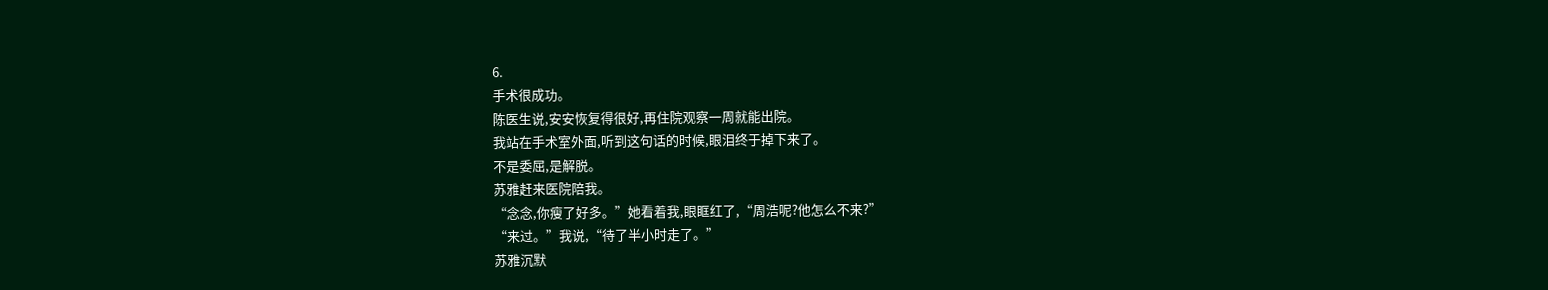6.
手术很成功。
陈医生说,安安恢复得很好,再住院观察一周就能出院。
我站在手术室外面,听到这句话的时候,眼泪终于掉下来了。
不是委屈,是解脱。
苏雅赶来医院陪我。
“念念,你瘦了好多。”她看着我,眼眶红了,“周浩呢?他怎么不来?”
“来过。”我说,“待了半小时走了。”
苏雅沉默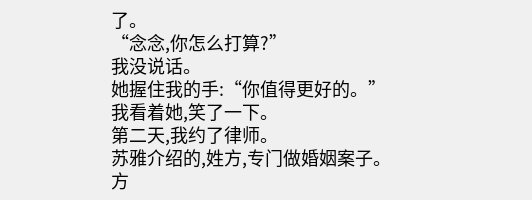了。
“念念,你怎么打算?”
我没说话。
她握住我的手:“你值得更好的。”
我看着她,笑了一下。
第二天,我约了律师。
苏雅介绍的,姓方,专门做婚姻案子。
方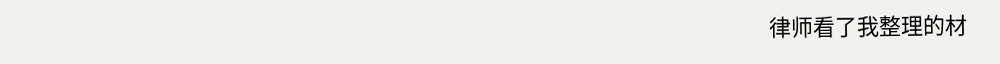律师看了我整理的材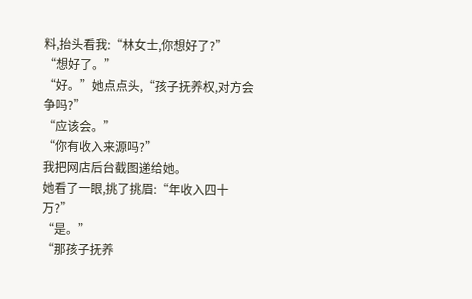料,抬头看我:“林女士,你想好了?”
“想好了。”
“好。”她点点头,“孩子抚养权,对方会争吗?”
“应该会。”
“你有收入来源吗?”
我把网店后台截图递给她。
她看了一眼,挑了挑眉:“年收入四十万?”
“是。”
“那孩子抚养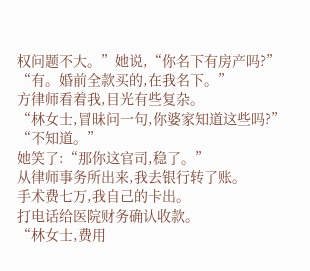权问题不大。”她说,“你名下有房产吗?”
“有。婚前全款买的,在我名下。”
方律师看着我,目光有些复杂。
“林女士,冒昧问一句,你婆家知道这些吗?”
“不知道。”
她笑了:“那你这官司,稳了。”
从律师事务所出来,我去银行转了账。
手术费七万,我自己的卡出。
打电话给医院财务确认收款。
“林女士,费用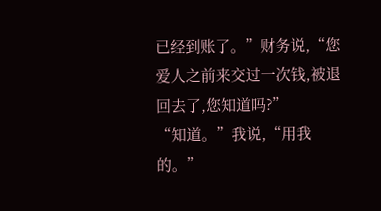已经到账了。”财务说,“您爱人之前来交过一次钱,被退回去了,您知道吗?”
“知道。”我说,“用我的。”